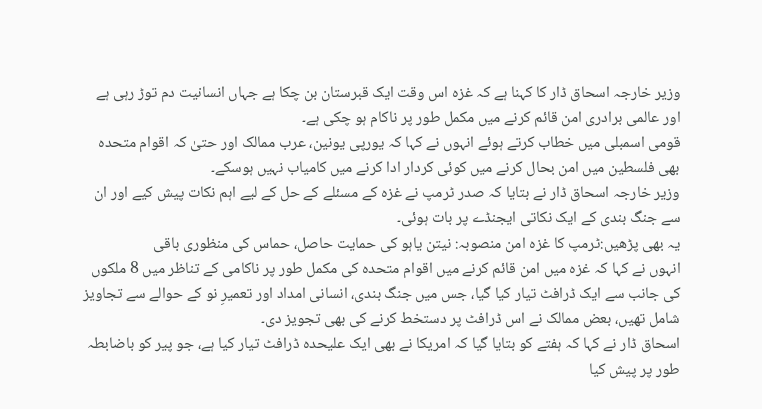وزیر خارجہ اسحاق ڈار کا کہنا ہے کہ غزہ اس وقت ایک قبرستان بن چکا ہے جہاں انسانیت دم توڑ رہی ہے اور عالمی برادری امن قائم کرنے میں مکمل طور پر ناکام ہو چکی ہے۔
قومی اسمبلی میں خطاب کرتے ہوئے انہوں نے کہا کہ یورپی یونین، عرب ممالک اور حتیٰ کہ اقوام متحدہ بھی فلسطین میں امن بحال کرنے میں کوئی کردار ادا کرنے میں کامیاب نہیں ہوسکے۔
وزیر خارجہ اسحاق ڈار نے بتایا کہ صدر ٹرمپ نے غزہ کے مسئلے کے حل کے لیے اہم نکات پیش کیے اور ان سے جنگ بندی کے ایک نکاتی ایجنڈے پر بات ہوئی۔
یہ بھی پڑھیں:ٹرمپ کا غزہ امن منصوبہ: نیتن یاہو کی حمایت حاصل، حماس کی منظوری باقی
انہوں نے کہا کہ غزہ میں امن قائم کرنے میں اقوام متحدہ کی مکمل طور پر ناکامی کے تناظر میں 8 ملکوں کی جانب سے ایک ڈرافٹ تیار کیا گیا، جس میں جنگ بندی، انسانی امداد اور تعمیرِ نو کے حوالے سے تجاویز شامل تھیں، بعض ممالک نے اس ڈرافٹ پر دستخط کرنے کی بھی تجویز دی۔
اسحاق ڈار نے کہا کہ ہفتے کو بتایا گیا کہ امریکا نے بھی ایک علیحدہ ڈرافٹ تیار کیا ہے، جو پیر کو باضابطہ طور پر پیش کیا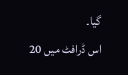گیا۔
اس ڈرافٹ میں 20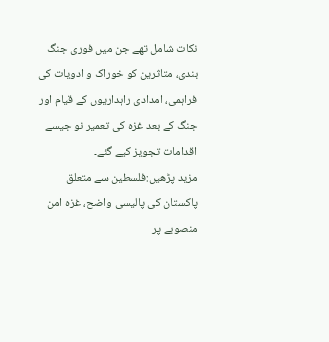نکات شامل تھے جن میں فوری جنگ بندی، متاثرین کو خوراک و ادویات کی فراہمی، امدادی راہداریوں کے قیام اور جنگ کے بعد غزہ کی تعمیر نو جیسے اقدامات تجویز کیے گئے۔
مزید پڑھیں:فلسطین سے متعلق پاکستان کی پالیسی واضح، غزہ امن منصوبے پر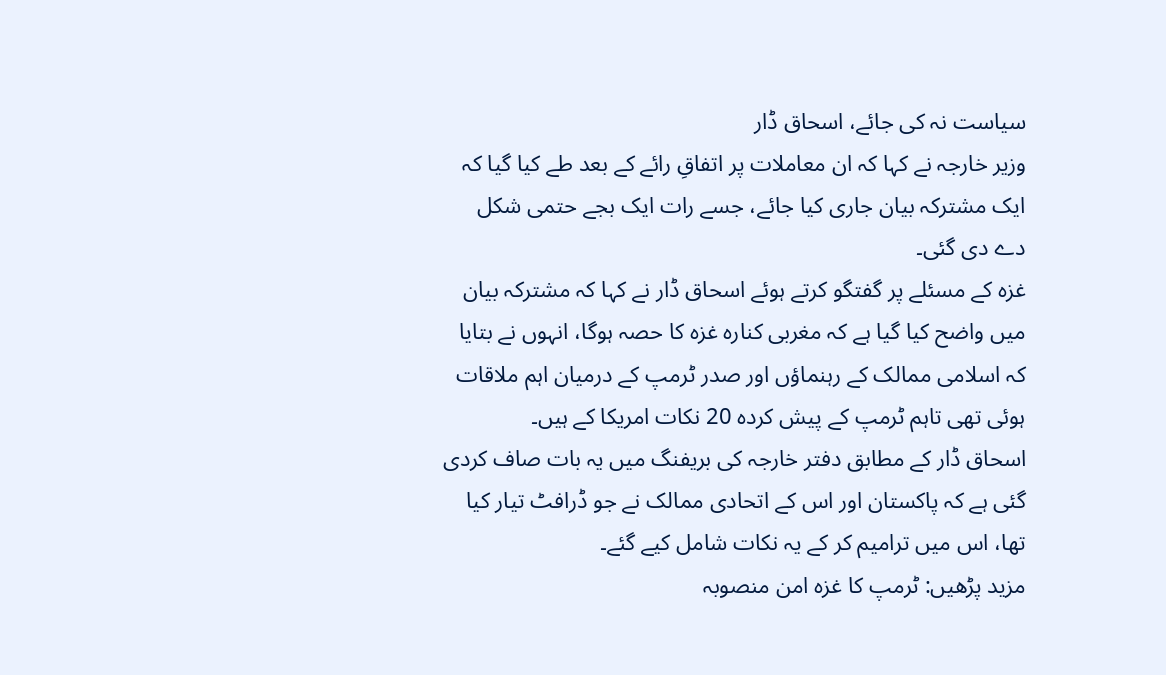سیاست نہ کی جائے، اسحاق ڈار
وزیر خارجہ نے کہا کہ ان معاملات پر اتفاقِ رائے کے بعد طے کیا گیا کہ ایک مشترکہ بیان جاری کیا جائے، جسے رات ایک بجے حتمی شکل دے دی گئی۔
غزہ کے مسئلے پر گفتگو کرتے ہوئے اسحاق ڈار نے کہا کہ مشترکہ بیان میں واضح کیا گیا ہے کہ مغربی کنارہ غزہ کا حصہ ہوگا، انہوں نے بتایا کہ اسلامی ممالک کے رہنماؤں اور صدر ٹرمپ کے درمیان اہم ملاقات ہوئی تھی تاہم ٹرمپ کے پیش کردہ 20 نکات امریکا کے ہیں۔
اسحاق ڈار کے مطابق دفتر خارجہ کی بریفنگ میں یہ بات صاف کردی گئی ہے کہ پاکستان اور اس کے اتحادی ممالک نے جو ڈرافٹ تیار کیا تھا، اس میں ترامیم کر کے یہ نکات شامل کیے گئے۔
مزید پڑھیں: ٹرمپ کا غزہ امن منصوبہ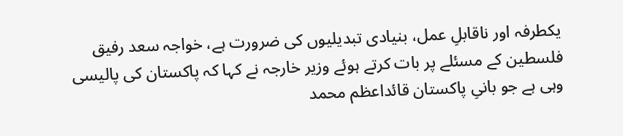یکطرفہ اور ناقابلِ عمل، بنیادی تبدیلیوں کی ضرورت ہے، خواجہ سعد رفیق
فلسطین کے مسئلے پر بات کرتے ہوئے وزیر خارجہ نے کہا کہ پاکستان کی پالیسی وہی ہے جو بانیِ پاکستان قائداعظم محمد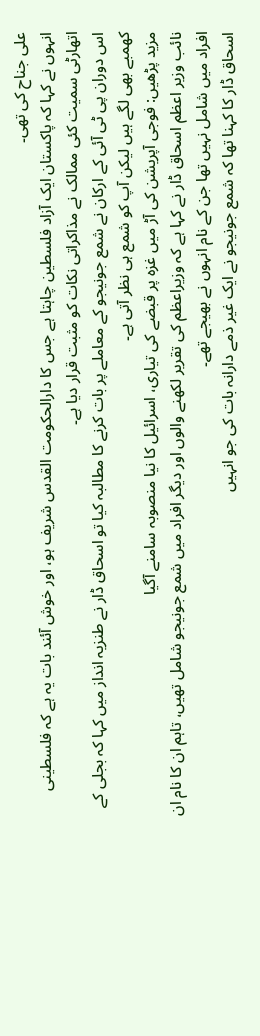علی جناح کی تھی۔
انہوں نے کہا کہ پاکستان ایک آزاد فلسطین چاہتا ہے جس کا دارالحکومت القدس شریف ہو، اور خوش آئند بات یہ ہے کہ فلسطینی اتھارٹی سمیت کئی ممالک نے مذاکراتی نکات کو مثبت قرار دیا ہے۔
اس دوران پی ٹی آئی کے ارکان نے شمع جونیجو کے معاملے پر بات کرنے کا مطالبہ کیا تو اسحاق ڈار نے طنزیہ انداز میں کہا کہ بجلی کے کھمبے بھی لگے ہیں لیکن آپ کو شمع ہی نظر آتی ہے۔
مزید پڑھیں: فوجی آپریشن کی آڑ میں غزہ پر قبضے کی تیاری، اسرائیل کا نیا منصوبہ سامنے آگیا
نائب وزیر اعظم اسحاق ڈار نے کہا ہے کہ وزیراعظم کی تقریر لکھنے والوں اور دیگر افراد میں شمع جونیجو شامل تھیں، تاہم ان کا نام ان افراد میں شامل نہیں تھا جن کے نام انہوں نے بھیجے تھے۔
اسحاق ڈار کا کہنا تھا کہ شمع جونیجو نے ایک غیر ذمے دارانہ بات کی جو انہیں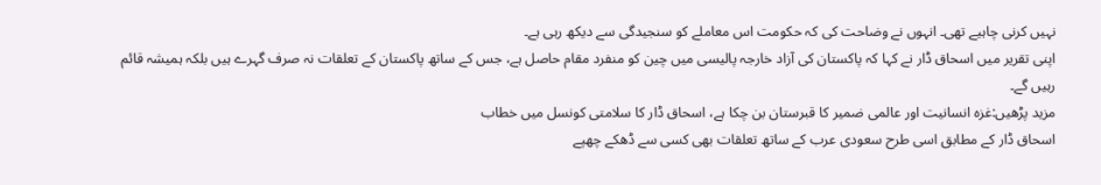نہیں کرنی چاہیے تھی۔ انہوں نے وضاحت کی کہ حکومت اس معاملے کو سنجیدگی سے دیکھ رہی ہے۔
اپنی تقریر میں اسحاق ڈار نے کہا کہ پاکستان کی آزاد خارجہ پالیسی میں چین کو منفرد مقام حاصل ہے، جس کے ساتھ پاکستان کے تعلقات نہ صرف گہرے ہیں بلکہ ہمیشہ قائم رہیں گے۔
مزید پڑھیں:غزہ انسانیت اور عالمی ضمیر کا قبرستان بن چکا ہے، اسحاق ڈار کا سلامتی کونسل میں خطاب
اسحاق ڈار کے مطابق اسی طرح سعودی عرب کے ساتھ تعلقات بھی کسی سے ڈھکے چھپے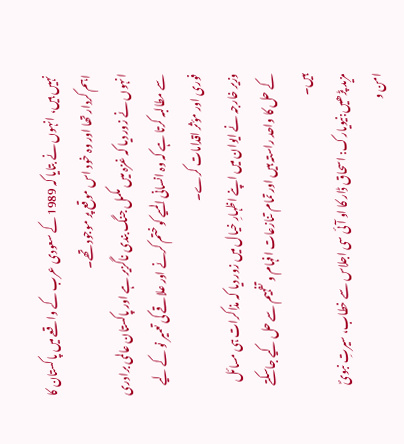نہیں ہیں، انہوں نے بتایا کہ 1989 کے سعودی عرب کے واقعے میں پاکستان کا اہم کردار تھا اور وہ خود اس موقع پر موجود تھے۔
انہوں نے زور دیا کہ غزہ میں مکمل جنگ بندی ناگزیر ہے اور پاکستان عالمی برادری سے مطالبہ کرتا ہے کہ وہ انسانی المیے کو ختم کرنے اور علاقے کی تعمیر نو کے لیے فوری اور مؤثر اقدامات کرے۔
وزیر خارجہ نے ایوان میں اپنے اظہارِ خیال میں زور دیا کہ مذاکرات ہی مسائل کے حل کا واحد راستہ ہیں اور تمام تنازعات افہام و تفہیم سے حل کیے جاسکتے ہیں۔
مزید پڑھیں:نیویارک: اسحاق ڈار کا او آئی سی اجلاس سے خطاب، سیرتِ نبویؐ امن و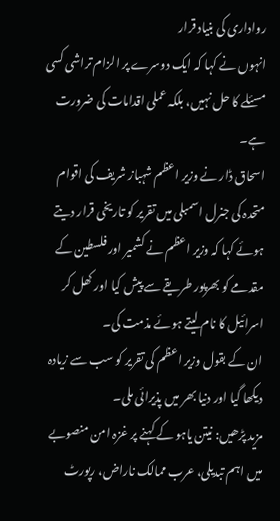رواداری کی بنیاد قرار
انہوں نے کہا کہ ایک دوسرے پر الزام تراشی کسی مسئلے کا حل نہیں، بلکہ عملی اقدامات کی ضرورت ہے۔
اسحاق ڈار نے وزیر اعظم شہباز شریف کی اقوام متحدہ کی جنرل اسمبلی میں تقریر کو تاریخی قرار دیتے ہوئے کہا کہ وزیر اعظم نے کشمیر اور فلسطین کے مقدمے کو بھرپور طریقے سے پیش کیا اور کھل کر اسرائیل کا نام لیتے ہوئے مذمت کی۔
ان کے بقول وزیر اعظم کی تقریر کو سب سے زیادہ دیکھا گیا اور دنیا بھر میں پذیرائی ملی۔
مزید پڑھیں: نیتن یاہو کے کہنے پر غزہ امن منصوبے میں اہم تبدیلی، عرب ممالک ناراض، رپورٹ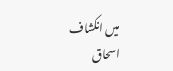میں انکشاف
اسحاق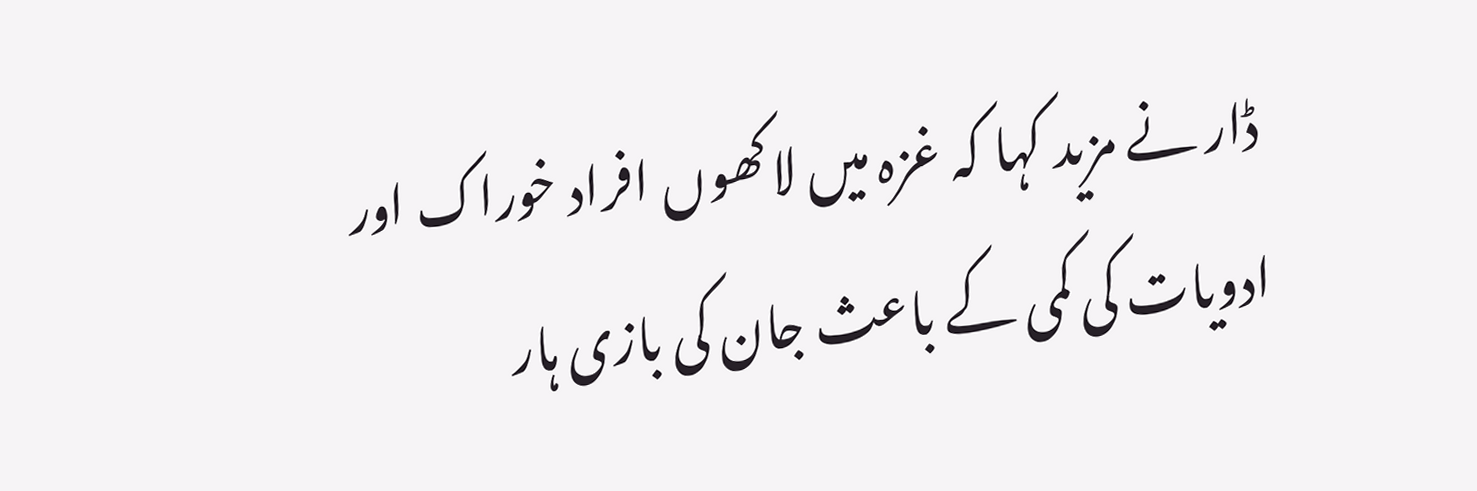ڈار نے مزید کہا کہ غزہ میں لاکھوں افراد خوراک اور ادویات کی کمی کے باعث جان کی بازی ہار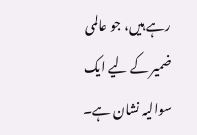رہے ہیں، جو عالمی ضمیر کے لیے ایک سوالیہ نشان ہے۔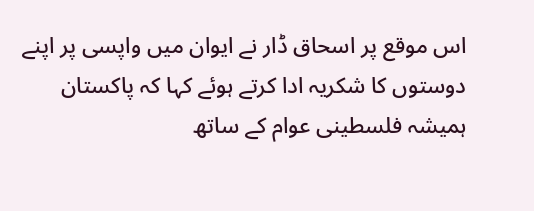اس موقع پر اسحاق ڈار نے ایوان میں واپسی پر اپنے دوستوں کا شکریہ ادا کرتے ہوئے کہا کہ پاکستان ہمیشہ فلسطینی عوام کے ساتھ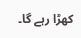کھڑا رہے گا۔